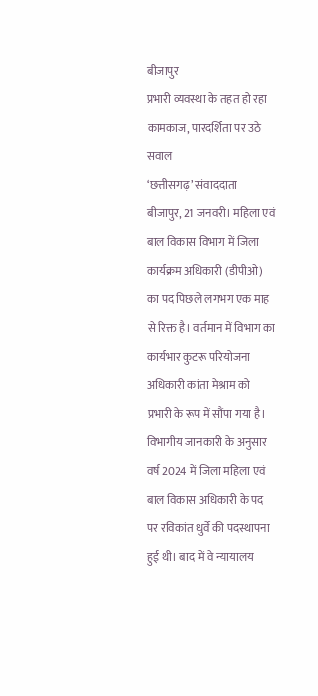बीजापुर
प्रभारी व्यवस्था के तहत हो रहा कामकाज, पारदर्शिता पर उठे सवाल
‘छत्तीसगढ़’ संवाददाता
बीजापुर, 21 जनवरी। महिला एवं बाल विकास विभाग में जिला कार्यक्रम अधिकारी (डीपीओ) का पद पिछले लगभग एक माह से रिक्त है। वर्तमान में विभाग का कार्यभार कुटरू परियोजना अधिकारी कांता मेश्राम को प्रभारी के रूप में सौंपा गया है।
विभागीय जानकारी के अनुसार वर्ष 2024 में जिला महिला एवं बाल विकास अधिकारी के पद पर रविकांत धुर्वे की पदस्थापना हुई थी। बाद में वे न्यायालय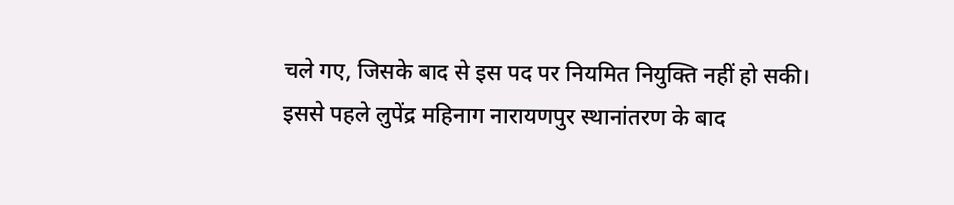चले गए, जिसके बाद से इस पद पर नियमित नियुक्ति नहीं हो सकी। इससे पहले लुपेंद्र महिनाग नारायणपुर स्थानांतरण के बाद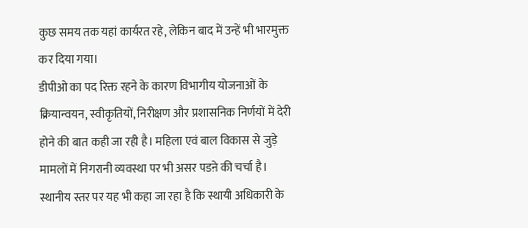कुछ समय तक यहां कार्यरत रहे, लेकिन बाद में उन्हें भी भारमुक्त कर दिया गया।
डीपीओ का पद रिक्त रहने के कारण विभागीय योजनाओं के क्रियान्वयन, स्वीकृतियों, निरीक्षण और प्रशासनिक निर्णयों में देरी होने की बात कही जा रही है। महिला एवं बाल विकास से जुड़े मामलों में निगरानी व्यवस्था पर भी असर पडऩे की चर्चा है।
स्थानीय स्तर पर यह भी कहा जा रहा है कि स्थायी अधिकारी के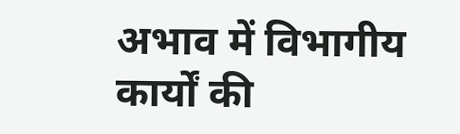अभाव में विभागीय कार्यों की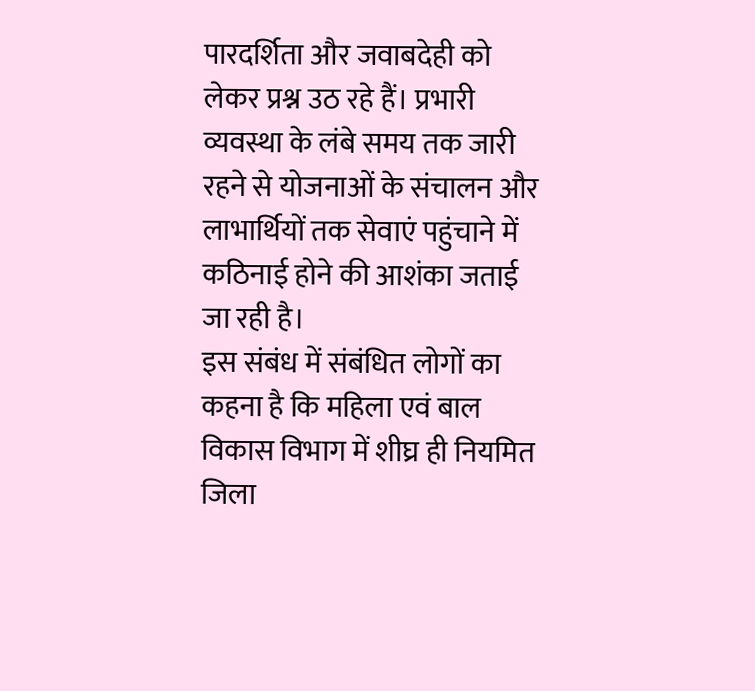पारदर्शिता और जवाबदेही को लेकर प्रश्न उठ रहे हैं। प्रभारी व्यवस्था के लंबे समय तक जारी रहने से योजनाओं के संचालन और लाभार्थियों तक सेवाएं पहुंचाने में कठिनाई होने की आशंका जताई जा रही है।
इस संबंध में संबंधित लोगों का कहना है कि महिला एवं बाल विकास विभाग में शीघ्र ही नियमित जिला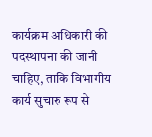कार्यक्रम अधिकारी की पदस्थापना की जानी चाहिए, ताकि विभागीय कार्य सुचारु रूप से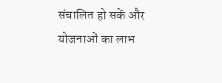संचालित हो सकें और योजनाओं का लाभ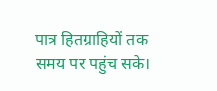पात्र हितग्राहियों तक समय पर पहुंच सके।